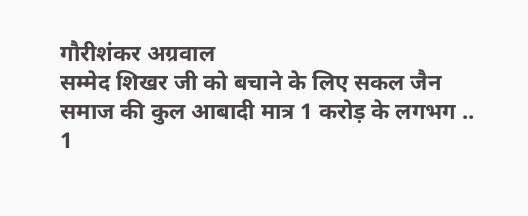गौरीशंकर अग्रवाल
सम्मेद शिखर जी को बचाने के लिए सकल जैन समाज की कुल आबादी मात्र 1 करोड़ के लगभग ..
1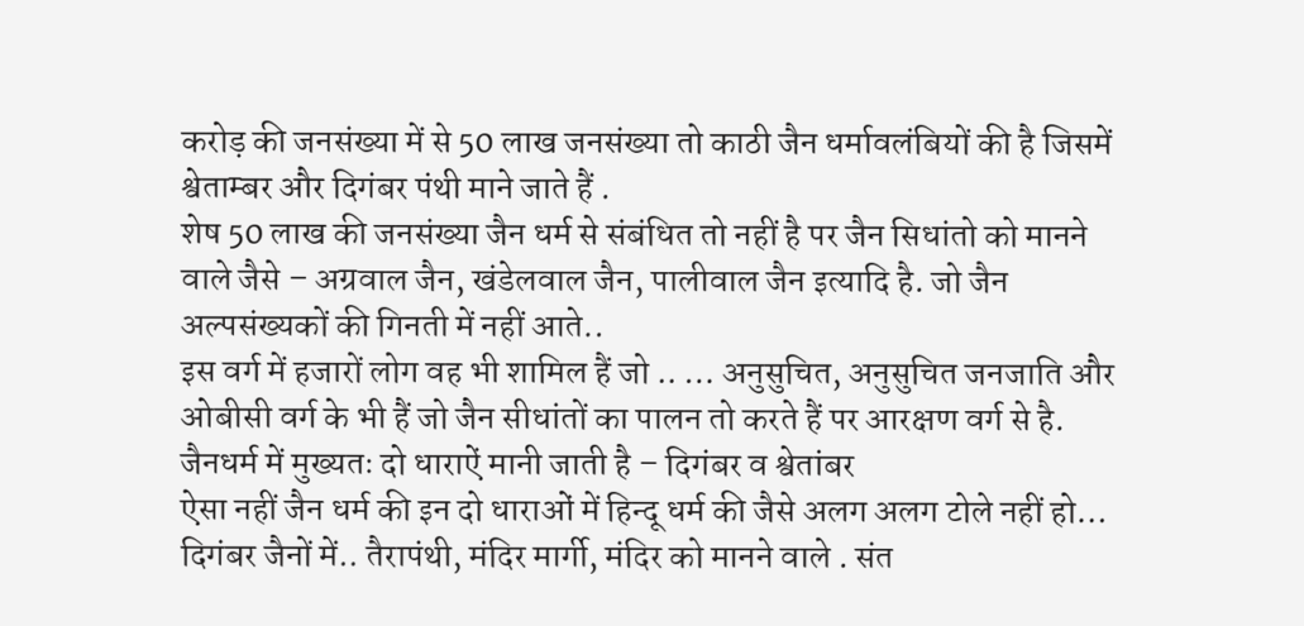करोड़ की जनसंख्या में से 50 लाख जनसंख्या तो काठी जैन धर्मावलंबियों की है जिसमें श्वेताम्बर और दिगंबर पंथी माने जाते हैं .
शेष 50 लाख की जनसंख्या जैन धर्म से संबंधित तो नहीं है पर जैन सिधांतो को मानने वाले जैसे – अग्रवाल जैन, खंडेलवाल जैन, पालीवाल जैन इत्यादि है. जो जैन अल्पसंख्यकों की गिनती में नहीं आते..
इस वर्ग में हजारों लोग वह भी शामिल हैं जो .. … अनुसुचित, अनुसुचित जनजाति और ओबीसी वर्ग के भी हैं जो जैन सीधांतों का पालन तो करते हैं पर आरक्षण वर्ग से है.
जैनधर्म में मुख्यतः दो धाराऐं मानी जाती है – दिगंबर व श्वेतांबर
ऐसा नहीं जैन धर्म की इन दो धाराओं में हिन्दू धर्म की जैसे अलग अलग टोले नहीं हो…
दिगंबर जैनों में.. तैरापंथी, मंदिर मार्गी, मंदिर को मानने वाले . संत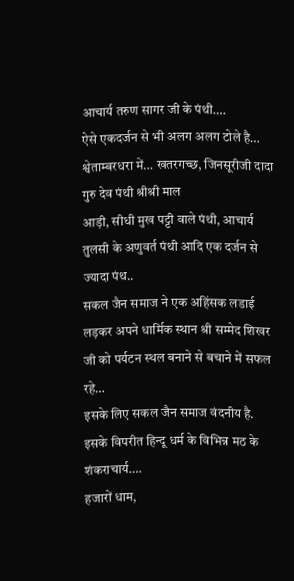आचार्य तरुण सागर जी के पंथी….
ऐसे एकदर्जन से भी अलग अलग टोले है…
श्वेताम्बरधरा में… खतरगच्छ, जिनसूरीजी दादा गुरु देव पंथी श्रीश्री माल
आड़ी, सीधी मुख पट्टी वाले पंथी, आचार्य तुलसी के अणुवर्त पंथी आदि एक दर्जन से ज्यादा पंथ..
सकल जैन समाज ने एक अहिंसक लडाई लड़कर अपने धार्मिक स्थान श्री सम्मेद शिखर जी को पर्यटन स्थल बनाने से बचाने में सफल रहे…
इसके लिए सकल जैन समाज वंदनीय है.
इसके विपरीत हिन्दू धर्म के विभिन्न मठ के शंकराचार्य….
हजारों धाम,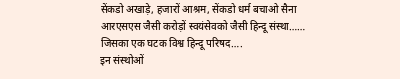सेंकडो अखाड़े, हजारों आश्रम, सेंकडो धर्म बचाओ सैना
आरएसएस जैसी करोड़ों स्वयंसेवको जैसी हिन्दू संस्था……
जिसका एक घटक विश्व हिन्दू परिषद….
इन संस्थोओं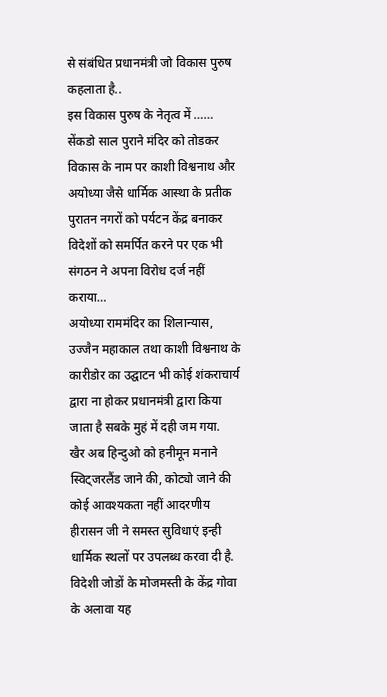से संबंधित प्रधानमंत्री जो विकास पुरुष कहलाता है..
इस विकास पुरुष के नेतृत्व में ……
सेंकडो साल पुराने मंदिर को तोडकर विकास के नाम पर काशी विश्वनाथ और अयोध्या जैसे धार्मिक आस्था के प्रतीक पुरातन नगरों को पर्यटन केंद्र बनाकर विदेशों को समर्पित करने पर एक भी संगठन ने अपना विरोध दर्ज नहीं कराया…
अयोध्या राममंदिर का शिलान्यास, उज्जैन महाकाल तथा काशी विश्वनाथ के कारीडोर का उद्घाटन भी कोई शंकराचार्य द्वारा ना होकर प्रधानमंत्री द्वारा किया जाता है सबके मुहं में दही जम गया.
खैर अब हिन्दुओ को हनीमून मनाने स्विट्जरलैंड जाने की, कोट्यो जाने की कोई आवश्यकता नहीं आदरणीय हीरासन जी ने समस्त सुविधाएं इन्ही धार्मिक स्थलों पर उपलब्ध करवा दी है.
विदेशी जोडों के मोजमस्ती के केंद्र गोवा के अलावा यह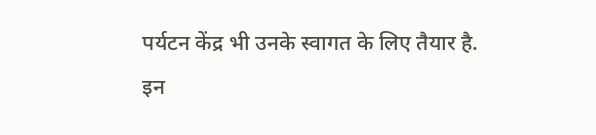पर्यटन केंद्र भी उनके स्वागत के लिए तैयार है.
इन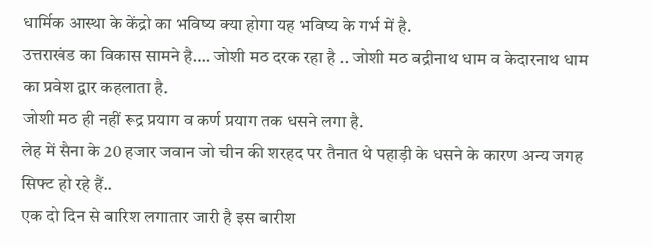धार्मिक आस्था के केंद्रो का भविष्य क्या होगा यह भविष्य के गर्भ में है.
उत्तराखंड का विकास सामने है…. जोशी मठ दरक रहा है .. जोशी मठ बद्रीनाथ धाम व केदारनाथ धाम का प्रवेश द्वार कहलाता है.
जोशी मठ ही नहीं रूद्र प्रयाग व कर्ण प्रयाग तक धसने लगा है.
लेह में सैना के 20 हजार जवान जो चीन की शरहद पर तैनात थे पहाड़ी के धसने के कारण अन्य जगह सिफ्ट हो रहे हैं..
एक दो दिन से बारिश लगातार जारी है इस बारीश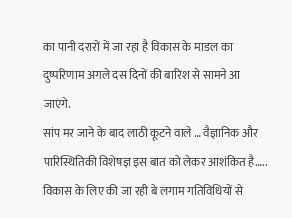का पानी दरारों में जा रहा है विकास के माडल का दुष्परिणाम अगले दस दिनों की बारिश से सामने आ जाएंगे.
सांप मर जाने के बाद लाठी कूटने वाले … वैज्ञानिक और पारिस्थितिकी विशेषज्ञ इस बात को लेकर आशंकित है…..
विकास के लिए की जा रही बे लगाम गतिविधियों से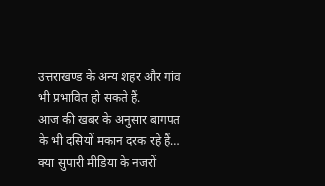उत्तराखण्ड के अन्य शहर और गांव भी प्रभावित हो सकते हैं.
आज की खबर के अनुसार बागपत के भी दसियों मकान दरक रहे हैं…
क्या सुपारी मीडिया के नजरों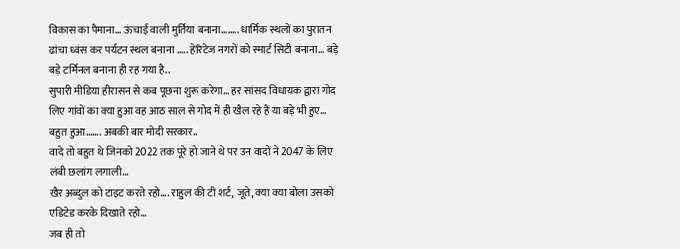विकास का पैमाना… ऊंचाई वाली मुर्तिया बनाना…….. धार्मिक स्थलों का पुरातन ढांचा ध्वंस कर पर्यटन स्थल बनाना ….. हेरिटेज नगरों को स्मार्ट सिटी बनाना… बड़े बड़े टर्मिनल बनाना ही रह गया है..
सुपारी मीडिया हीरासन से कब पूछना शुरू करेगा… हर सांसद विधायक द्वारा गोद लिए गांवों का क्या हुआ वह आठ साल से गोद में ही खैल रहे हैं या बड़े भी हुए…
बहुत हुआ……. अबकी बार मोदी सरकार..
वादे तो बहुत थे जिनको 2022 तक पूरे हो जाने थे पर उन वादों ने 2047 के लिए लंबी छलांग लगाली…
खैर अब्दुल को टाइट करते रहो…. राहुल की टी शर्ट, जूते, क्या क्या बोला उसको एडिटेड करके दिखाते रहो…
जब ही तो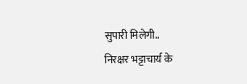सुपारी मिलेगी..
निरक्षर भट्टाचार्य के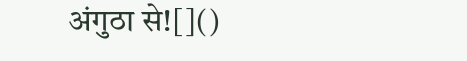अंगुठा से![]()